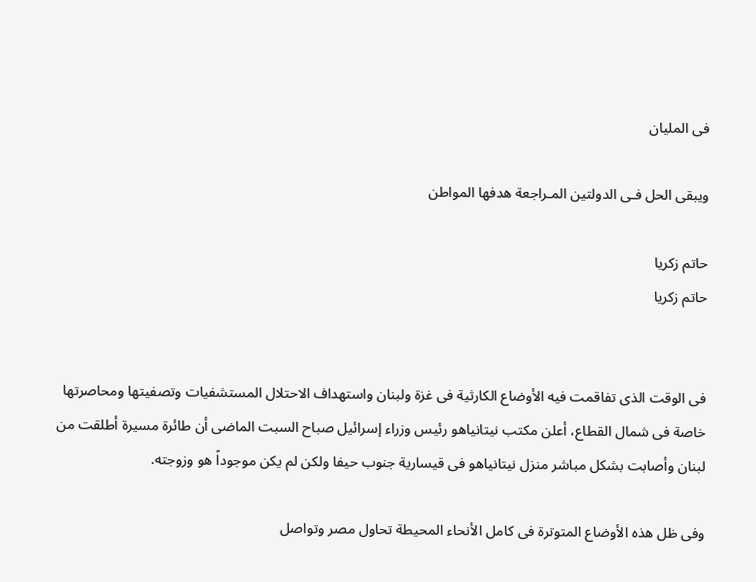فى المليان

ويبقى الحل فـى الدولتين المـراجعة هدفها المواطن

حاتم زكريا
حاتم زكريا


فى الوقت الذى تفاقمت فيه الأوضاع الكارثية فى غزة ولبنان واستهداف الاحتلال المستشفيات وتصفيتها ومحاصرتها خاصة فى شمال القطاع، أعلن مكتب نيتانياهو رئيس وزراء إسرائيل صباح السبت الماضى أن طائرة مسيرة أطلقت من لبنان وأصابت بشكل مباشر منزل نيتانياهو فى قيسارية جنوب حيفا ولكن لم يكن موجوداً هو وزوجته.

وفى ظل هذه الأوضاع المتوترة فى كامل الأنحاء المحيطة تحاول مصر وتواصل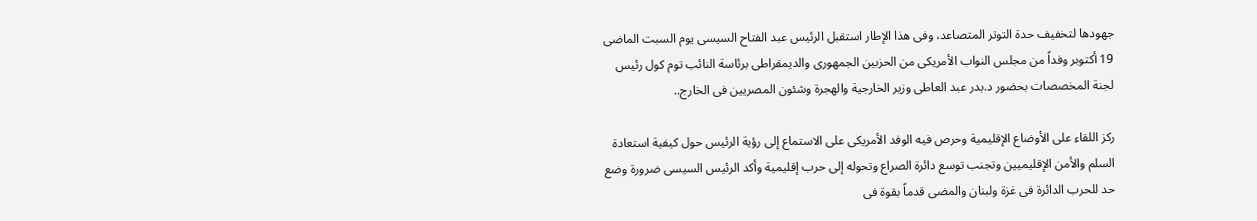جهودها لتخفيف حدة التوتر المتصاعد، وفى هذا الإطار استقبل الرئيس عبد الفتاح السيسى يوم السبت الماضى 19 أكتوبر وفداً من مجلس النواب الأمريكى من الحزبين الجمهورى والديمقراطى برئاسة النائب توم كول رئيس لجنة المخصصات بحضور د.بدر عبد العاطى وزير الخارجية والهجرة وشئون المصريين فى الخارج..

ركز اللقاء على الأوضاع الإقليمية وحرص فيه الوفد الأمريكى على الاستماع إلى رؤية الرئيس حول كيفية استعادة السلم والأمن الإقليميين وتجنب توسع دائرة الصراع وتحوله إلى حرب إقليمية وأكد الرئيس السيسى ضرورة وضع حد للحرب الدائرة فى غزة ولبنان والمضى قدماً بقوة فى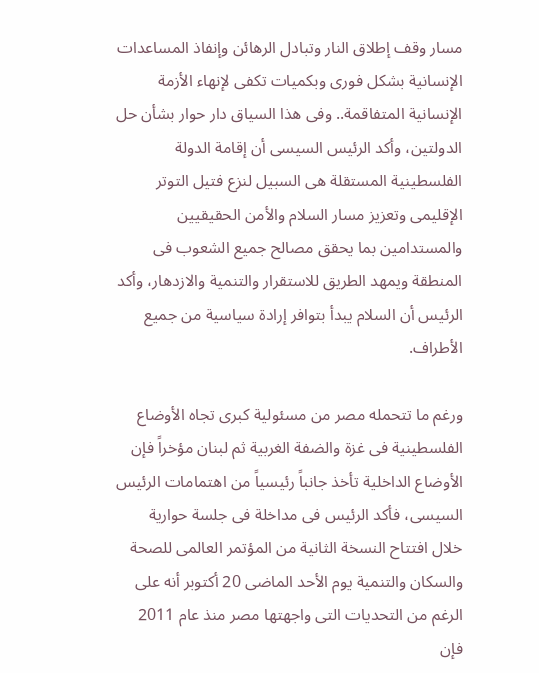مسار وقف إطلاق النار وتبادل الرهائن وإنفاذ المساعدات الإنسانية بشكل فورى وبكميات تكفى لإنهاء الأزمة الإنسانية المتفاقمة.. وفى هذا السياق دار حوار بشأن حل الدولتين، وأكد الرئيس السيسى أن إقامة الدولة الفلسطينية المستقلة هى السبيل لنزع فتيل التوتر الإقليمى وتعزيز مسار السلام والأمن الحقيقيين والمستدامين بما يحقق مصالح جميع الشعوب فى المنطقة ويمهد الطريق للاستقرار والتنمية والازدهار، وأكد الرئيس أن السلام يبدأ بتوافر إرادة سياسية من جميع الأطراف.

ورغم ما تتحمله مصر من مسئولية كبرى تجاه الأوضاع الفلسطينية فى غزة والضفة الغربية ثم لبنان مؤخراً فإن الأوضاع الداخلية تأخذ جانباً رئيسياً من اهتمامات الرئيس السيسى، فأكد الرئيس فى مداخلة فى جلسة حوارية خلال افتتاح النسخة الثانية من المؤتمر العالمى للصحة والسكان والتنمية يوم الأحد الماضى 20 أكتوبر أنه على الرغم من التحديات التى واجهتها مصر منذ عام 2011 فإن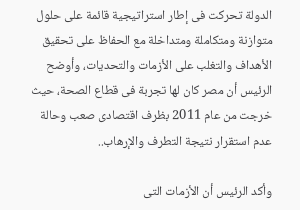الدولة تحركت فى إطار استراتيجية قائمة على حلول متوازنة ومتكاملة ومتداخلة مع الحفاظ على تحقيق الأهداف والتغلب على الأزمات والتحديات، وأوضح الرئيس أن مصر كان لها تجربة فى قطاع الصحة، حيث خرجت من عام 2011 بظرف اقتصادى صعب وحالة عدم استقرار نتيجة التطرف والإرهاب..

وأكد الرئيس أن الأزمات التى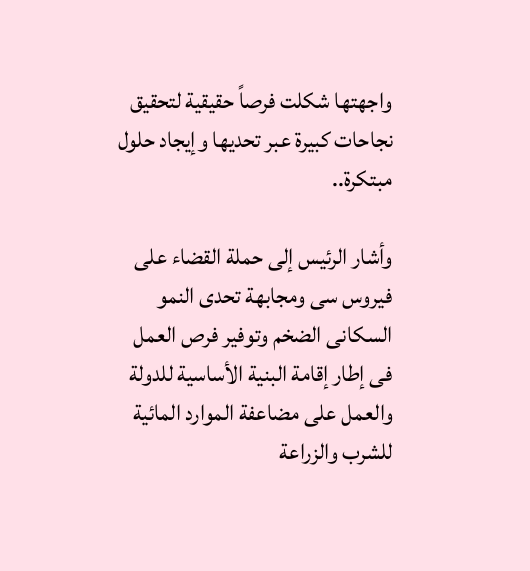واجهتها شكلت فرصاً حقيقية لتحقيق نجاحات كبيرة عبر تحديها وإيجاد حلول مبتكرة..

وأشار الرئيس إلى حملة القضاء على فيروس سى ومجابهة تحدى النمو السكانى الضخم وتوفير فرص العمل فى إطار إقامة البنية الأساسية للدولة والعمل على مضاعفة الموارد المائية للشرب والزراعة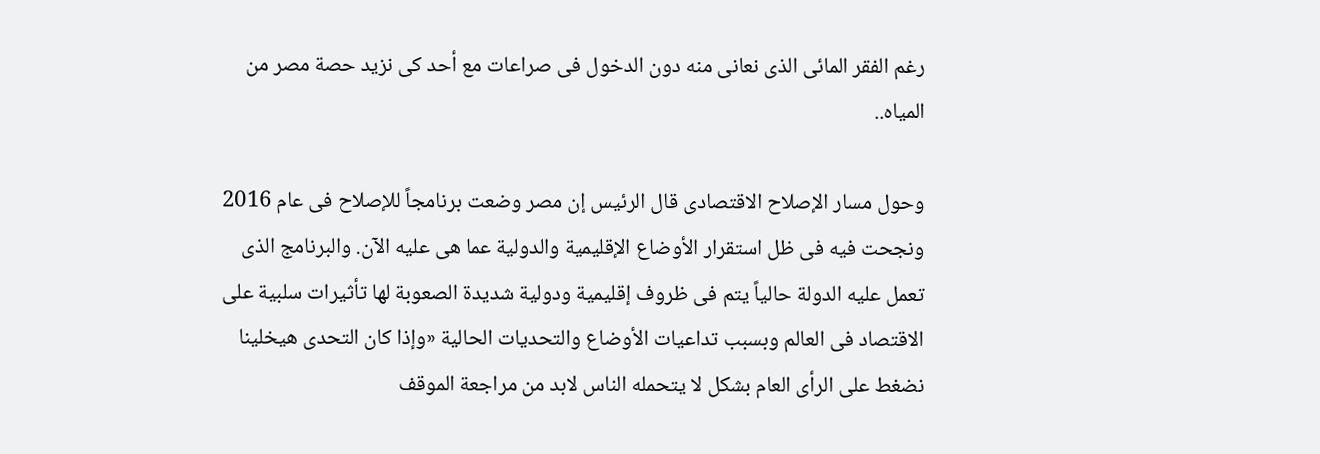رغم الفقر المائى الذى نعانى منه دون الدخول فى صراعات مع أحد كى نزيد حصة مصر من المياه..

وحول مسار الإصلاح الاقتصادى قال الرئيس إن مصر وضعت برنامجاً للإصلاح فى عام 2016 ونجحت فيه فى ظل استقرار الأوضاع الإقليمية والدولية عما هى عليه الآن. والبرنامج الذى تعمل عليه الدولة حالياً يتم فى ظروف إقليمية ودولية شديدة الصعوبة لها تأثيرات سلبية على الاقتصاد فى العالم وبسبب تداعيات الأوضاع والتحديات الحالية «وإذا كان التحدى هيخلينا نضغط على الرأى العام بشكل لا يتحمله الناس لابد من مراجعة الموقف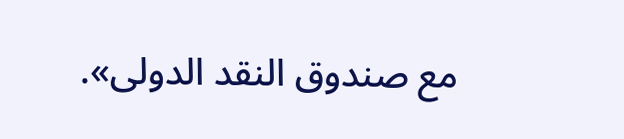مع صندوق النقد الدولى».